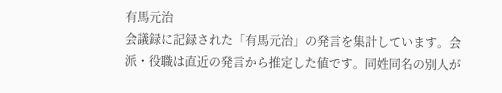有馬元治
会議録に記録された「有馬元治」の発言を集計しています。会派・役職は直近の発言から推定した値です。同姓同名の別人が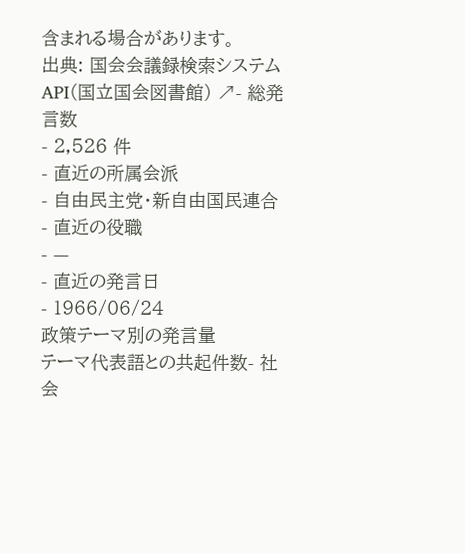含まれる場合があります。
出典: 国会会議録検索システム API(国立国会図書館) ↗- 総発言数
- 2,526 件
- 直近の所属会派
- 自由民主党・新自由国民連合
- 直近の役職
- —
- 直近の発言日
- 1966/06/24
政策テーマ別の発言量
テーマ代表語との共起件数- 社会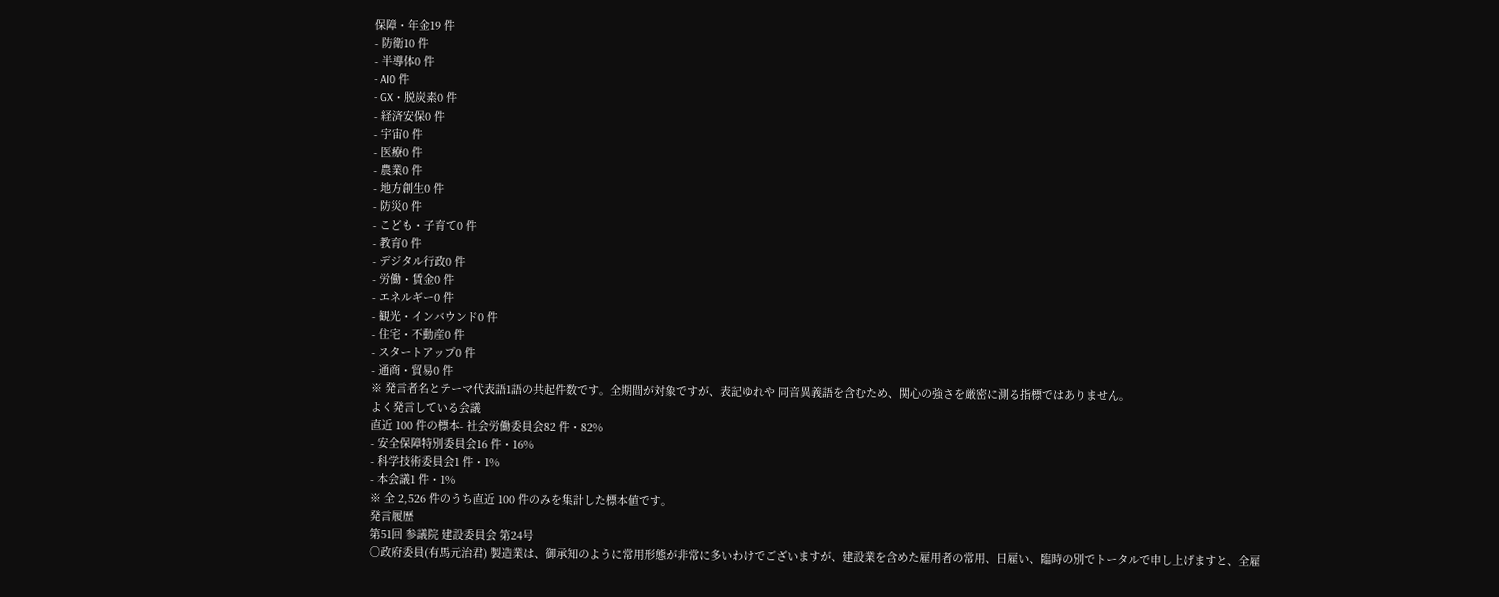保障・年金19 件
- 防衛10 件
- 半導体0 件
- AI0 件
- GX・脱炭素0 件
- 経済安保0 件
- 宇宙0 件
- 医療0 件
- 農業0 件
- 地方創生0 件
- 防災0 件
- こども・子育て0 件
- 教育0 件
- デジタル行政0 件
- 労働・賃金0 件
- エネルギー0 件
- 観光・インバウンド0 件
- 住宅・不動産0 件
- スタートアップ0 件
- 通商・貿易0 件
※ 発言者名とテーマ代表語1語の共起件数です。全期間が対象ですが、表記ゆれや 同音異義語を含むため、関心の強さを厳密に測る指標ではありません。
よく発言している会議
直近 100 件の標本- 社会労働委員会82 件・82%
- 安全保障特別委員会16 件・16%
- 科学技術委員会1 件・1%
- 本会議1 件・1%
※ 全 2,526 件のうち直近 100 件のみを集計した標本値です。
発言履歴
第51回 参議院 建設委員会 第24号
○政府委員(有馬元治君) 製造業は、御承知のように常用形態が非常に多いわけでございますが、建設業を含めた雇用者の常用、日雇い、臨時の別でトータルで申し上げますと、全雇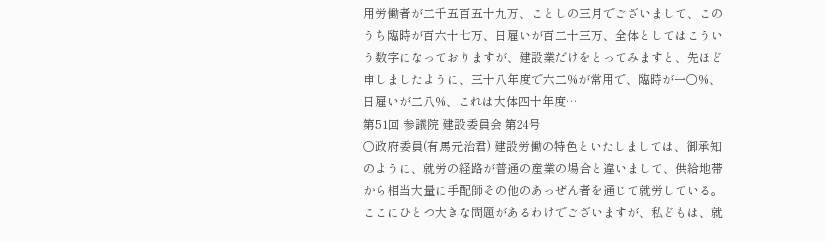用労働者が二千五百五十九万、ことしの三月でございまして、このうち臨時が百六十七万、日雇いが百二十三万、全体としてはこういう数字になっておりますが、建設業だけをとってみますと、先ほど申しましたように、三十八年度で六二%が常用で、臨時が一〇%、日雇いが二八%、これは大体四十年度…
第51回 参議院 建設委員会 第24号
○政府委員(有馬元治君) 建設労働の特色といたしましては、御承知のように、就労の経路が普通の産業の場合と違いまして、供給地帯から相当大量に手配師その他のあっぜん者を通じて就労している。ここにひとつ大きな問題があるわけでございますが、私どもは、就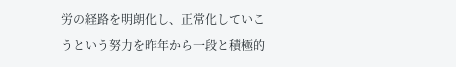労の経路を明朗化し、正常化していこうという努力を昨年から一段と積極的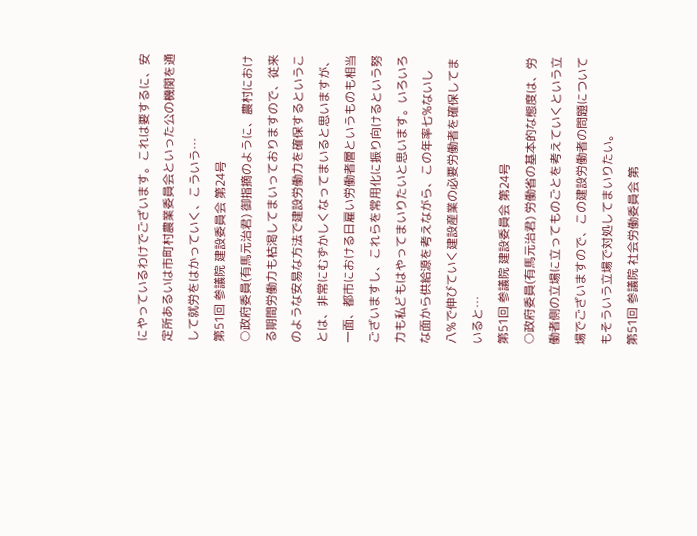にやっているわけでございます。これは要するに、安定所あるいは市町村農業委員会といった公の機関を通して就労をはかっていく、こういう…
第51回 参議院 建設委員会 第24号
○政府委員(有馬元治君) 御指摘のように、農村における期間労働力も枯渇してまいっておりますので、従来のような安易な方法で建設労働力を確保するということは、非常にむずかしくなってまいると思いますが、一面、都市における日雇い労働者層というものも相当ございますし、これらを常用化に振り向けるという努力も私どもはやってまいりたいと思います。いろいろな面から供給源を考えながら、この年率七%ないし八%で伸びていく建設産業の必要労働者を確保してまいると…
第51回 参議院 建設委員会 第24号
○政府委員(有馬元治君) 労働省の基本的な態度は、労働者側の立場に立ってものごとを考えていくという立場でございますので、この建設労働者の問題についてもそういう立場で対処してまいりたい。
第51回 参議院 社会労働委員会 第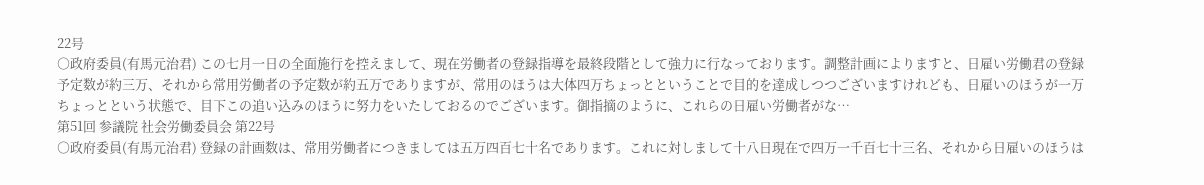22号
○政府委員(有馬元治君) この七月一日の全面施行を控えまして、現在労働者の登録指導を最終段階として強力に行なっております。調整計画によりますと、日雇い労働君の登録予定数が約三万、それから常用労働者の予定数が約五万でありますが、常用のほうは大体四万ちょっとということで目的を達成しつつございますけれども、日雇いのほうが一万ちょっとという状態で、目下この追い込みのほうに努力をいたしておるのでございます。御指摘のように、これらの日雇い労働者がな…
第51回 参議院 社会労働委員会 第22号
○政府委員(有馬元治君) 登録の計画数は、常用労働者につきましては五万四百七十名であります。これに対しまして十八日現在で四万一千百七十三名、それから日雇いのほうは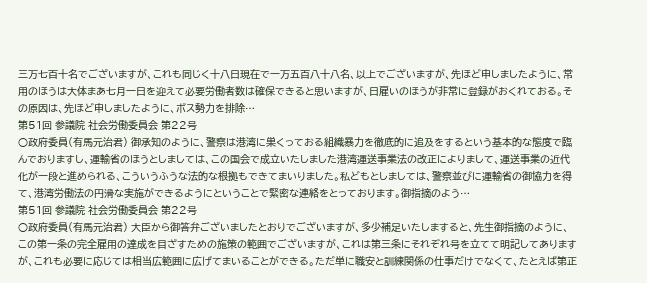三万七百十名でございますが、これも同じく十八日現在で一万五百八十八名、以上でございますが、先ほど申しましたように、常用のほうは大体まあ七月一日を迎えて必要労働者数は確保できると思いますが、日雇いのほうが非常に登録がおくれておる。その原因は、先ほど申しましたように、ボス勢力を排除…
第51回 参議院 社会労働委員会 第22号
○政府委員(有馬元治君) 御承知のように、警察は港湾に巣くっておる組織暴力を徹底的に追及をするという基本的な態度で臨んでおりますし、運輸省のほうとしましては、この国会で成立いたしました港湾運送事業法の改正によりまして、運送事業の近代化が一段と進められる、こういうふうな法的な根拠もできてまいりました。私どもとしましては、警察並びに運輸省の御協力を得て、港湾労働法の円滑な実施ができるようにということで緊密な連絡をとっております。御指摘のよう…
第51回 参議院 社会労働委員会 第22号
○政府委員(有馬元治君) 大臣から御答弁ございましたとおりでございますが、多少補足いたしますると、先生御指摘のように、この第一条の完全雇用の達成を目ざすための施策の範囲でございますが、これは第三条にそれぞれ号を立てて明記してありますが、これも必要に応じては相当広範囲に広げてまいることができる。ただ単に職安と訓練関係の仕事だけでなくて、たとえば第正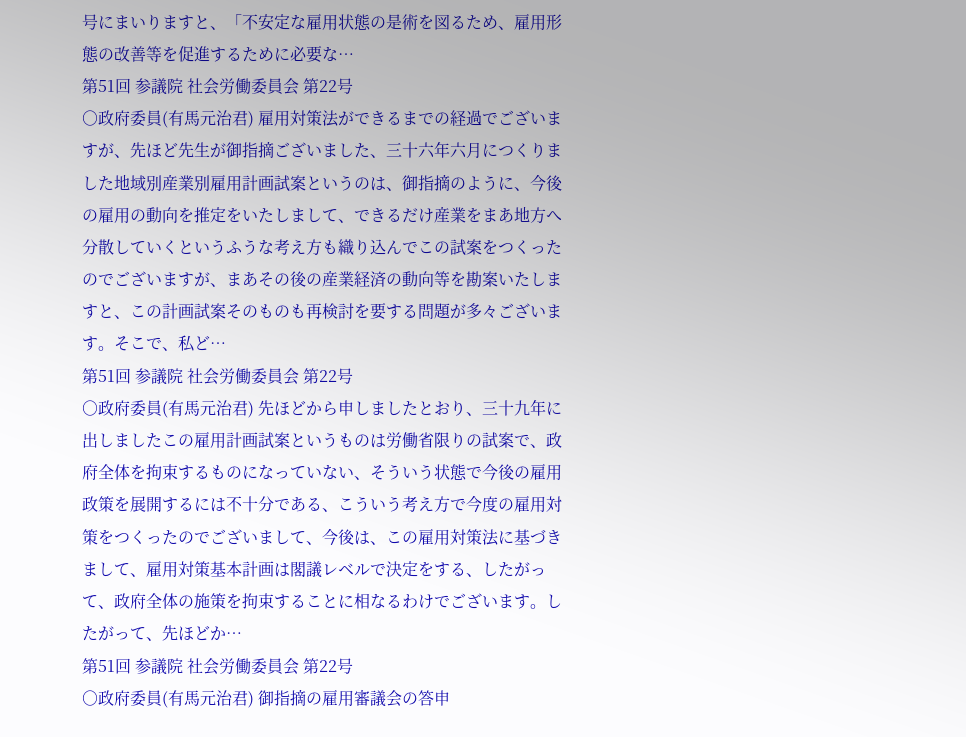号にまいりますと、「不安定な雇用状態の是術を図るため、雇用形態の改善等を促進するために必要な…
第51回 参議院 社会労働委員会 第22号
○政府委員(有馬元治君) 雇用対策法ができるまでの経過でございますが、先ほど先生が御指摘ございました、三十六年六月につくりました地域別産業別雇用計画試案というのは、御指摘のように、今後の雇用の動向を推定をいたしまして、できるだけ産業をまあ地方へ分散していくというふうな考え方も織り込んでこの試案をつくったのでございますが、まあその後の産業経済の動向等を勘案いたしますと、この計画試案そのものも再検討を要する問題が多々ございます。そこで、私ど…
第51回 参議院 社会労働委員会 第22号
○政府委員(有馬元治君) 先ほどから申しましたとおり、三十九年に出しましたこの雇用計画試案というものは労働省限りの試案で、政府全体を拘束するものになっていない、そういう状態で今後の雇用政策を展開するには不十分である、こういう考え方で今度の雇用対策をつくったのでございまして、今後は、この雇用対策法に基づきまして、雇用対策基本計画は閣議レベルで決定をする、したがって、政府全体の施策を拘束することに相なるわけでございます。したがって、先ほどか…
第51回 参議院 社会労働委員会 第22号
○政府委員(有馬元治君) 御指摘の雇用審議会の答申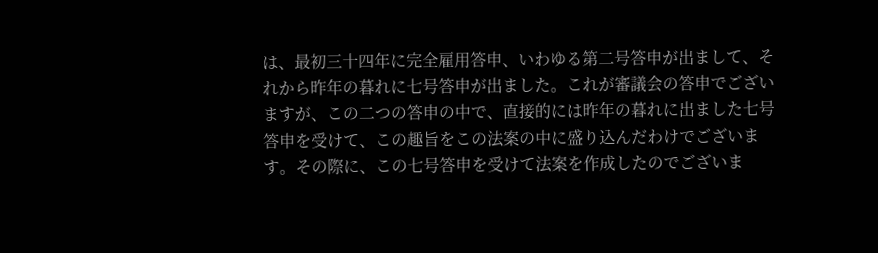は、最初三十四年に完全雇用答申、いわゆる第二号答申が出まして、それから昨年の暮れに七号答申が出ました。これが審議会の答申でございますが、この二つの答申の中で、直接的には昨年の暮れに出ました七号答申を受けて、この趣旨をこの法案の中に盛り込んだわけでございます。その際に、この七号答申を受けて法案を作成したのでございま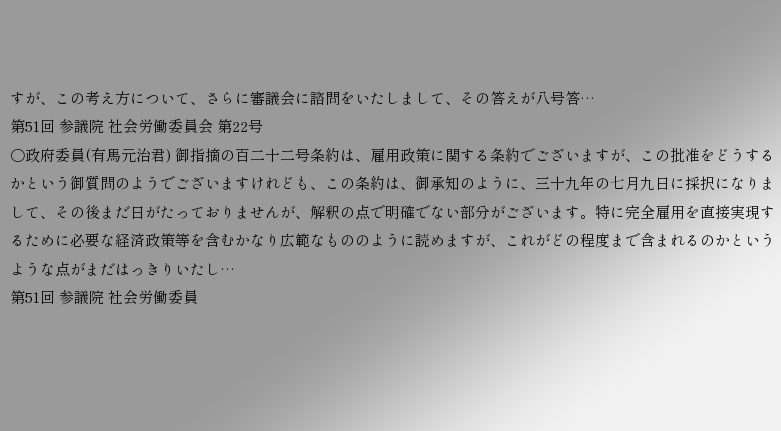すが、この考え方について、さらに審議会に諮問をいたしまして、その答えが八号答…
第51回 参議院 社会労働委員会 第22号
○政府委員(有馬元治君) 御指摘の百二十二号条約は、雇用政策に関する条約でございますが、この批准をどうするかという御質問のようでございますけれども、この条約は、御承知のように、三十九年の七月九日に採択になりまして、その後まだ日がたっておりませんが、解釈の点で明確でない部分がございます。特に完全雇用を直接実現するために必要な経済政策等を含むかなり広範なもののように読めますが、これがどの程度まで含まれるのかというような点がまだはっきりいたし…
第51回 参議院 社会労働委員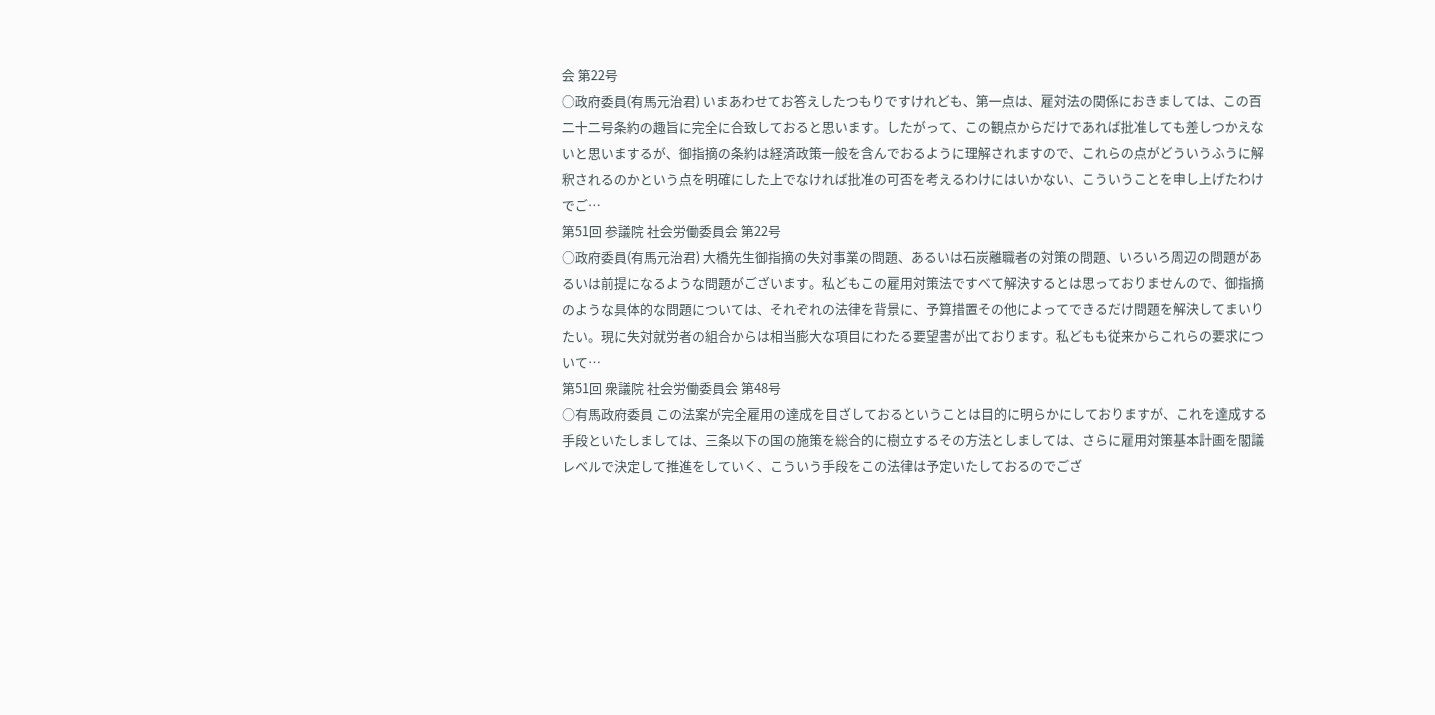会 第22号
○政府委員(有馬元治君) いまあわせてお答えしたつもりですけれども、第一点は、雇対法の関係におきましては、この百二十二号条約の趣旨に完全に合致しておると思います。したがって、この観点からだけであれば批准しても差しつかえないと思いまするが、御指摘の条約は経済政策一般を含んでおるように理解されますので、これらの点がどういうふうに解釈されるのかという点を明確にした上でなければ批准の可否を考えるわけにはいかない、こういうことを申し上げたわけでご…
第51回 参議院 社会労働委員会 第22号
○政府委員(有馬元治君) 大橋先生御指摘の失対事業の問題、あるいは石炭離職者の対策の問題、いろいろ周辺の問題があるいは前提になるような問題がございます。私どもこの雇用対策法ですべて解決するとは思っておりませんので、御指摘のような具体的な問題については、それぞれの法律を背景に、予算措置その他によってできるだけ問題を解決してまいりたい。現に失対就労者の組合からは相当膨大な項目にわたる要望書が出ております。私どもも従来からこれらの要求について…
第51回 衆議院 社会労働委員会 第48号
○有馬政府委員 この法案が完全雇用の達成を目ざしておるということは目的に明らかにしておりますが、これを達成する手段といたしましては、三条以下の国の施策を総合的に樹立するその方法としましては、さらに雇用対策基本計画を閣議レベルで決定して推進をしていく、こういう手段をこの法律は予定いたしておるのでござ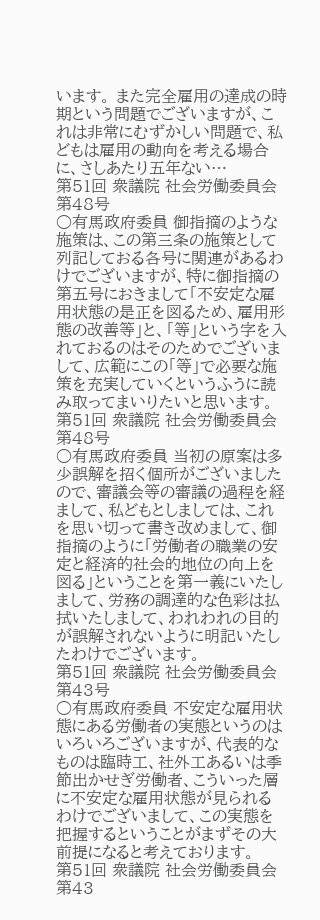います。 また完全雇用の達成の時期という問題でございますが、これは非常にむずかしい問題で、私どもは雇用の動向を考える場合に、さしあたり五年ない…
第51回 衆議院 社会労働委員会 第48号
○有馬政府委員 御指摘のような施策は、この第三条の施策として列記しておる各号に関連があるわけでございますが、特に御指摘の第五号におきまして「不安定な雇用状態の是正を図るため、雇用形態の改善等」と、「等」という字を入れておるのはそのためでございまして、広範にこの「等」で必要な施策を充実していくというふうに読み取ってまいりたいと思います。
第51回 衆議院 社会労働委員会 第48号
○有馬政府委員 当初の原案は多少誤解を招く個所がございましたので、審議会等の審議の過程を経まして、私どもとしましては、これを思い切って書き改めまして、御指摘のように「労働者の職業の安定と経済的社会的地位の向上を図る」ということを第一義にいたしまして、労務の調達的な色彩は払拭いたしまして、われわれの目的が誤解されないように明記いたしたわけでございます。
第51回 衆議院 社会労働委員会 第43号
○有馬政府委員 不安定な雇用状態にある労働者の実態というのはいろいろございますが、代表的なものは臨時工、社外工あるいは季節出かせぎ労働者、こういった層に不安定な雇用状態が見られるわけでございまして、この実態を把握するということがまずその大前提になると考えております。
第51回 衆議院 社会労働委員会 第43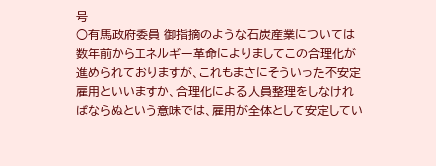号
○有馬政府委員 御指摘のような石炭産業については数年前からエネルギー革命によりましてこの合理化が進められておりますが、これもまさにそういった不安定雇用といいますか、合理化による人員整理をしなければならぬという意味では、雇用が全体として安定してい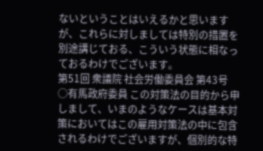ないということはいえるかと思いますが、これらに対しましては特別の措置を別途講じておる、こういう状態に相なっておるわけでございます。
第51回 衆議院 社会労働委員会 第43号
○有馬政府委員 この対策法の目的から申しまして、いまのようなケースは基本対策においてはこの雇用対策法の中に包含されるわけでございますが、個別的な特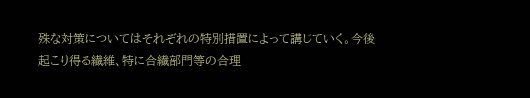殊な対策についてはそれぞれの特別措置によって講じていく。今後起こり得る繊維、特に合繊部門等の合理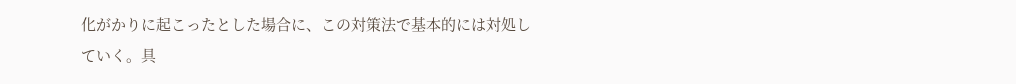化がかりに起こったとした場合に、この対策法で基本的には対処していく。具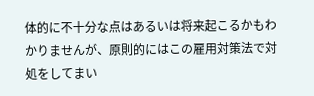体的に不十分な点はあるいは将来起こるかもわかりませんが、原則的にはこの雇用対策法で対処をしてまい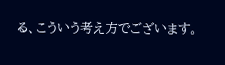る、こういう考え方でございます。